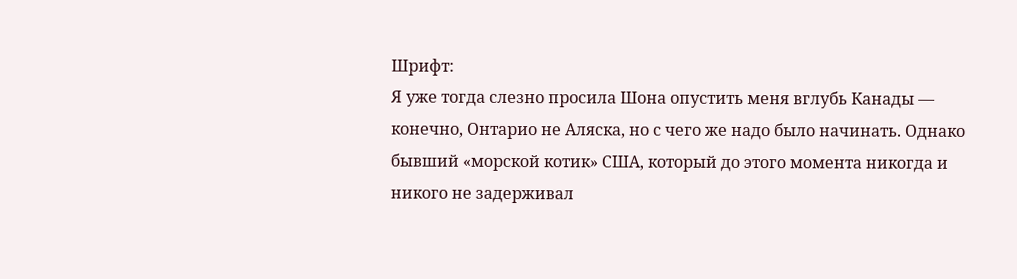Шрифт:
Я уже тогда слезно просила Шона опустить меня вглубь Канады — конечно, Онтарио не Аляска, но с чего же надо было начинать. Однако бывший «морской котик» США, который до этого момента никогда и никого не задерживал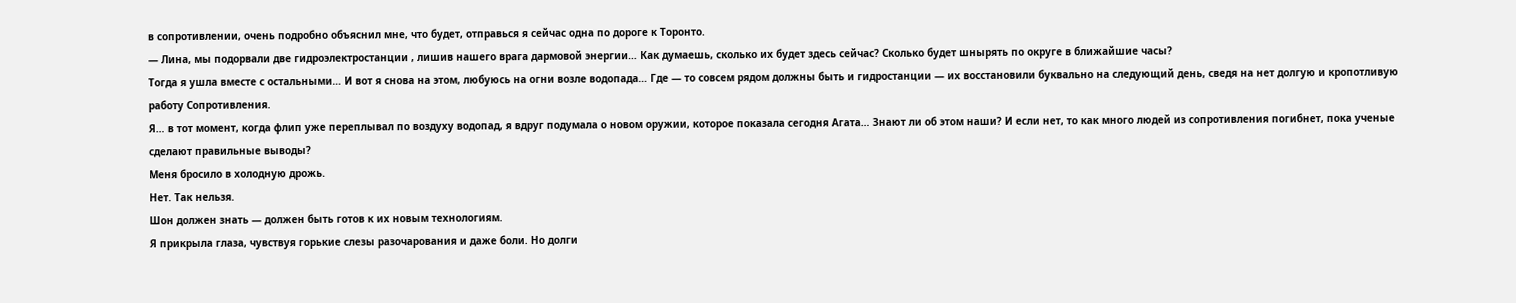в сопротивлении, очень подробно объяснил мне, что будет, отправься я сейчас одна по дороге к Торонто.
— Лина, мы подорвали две гидроэлектростанции ‚ лишив нашего врага дармовой энергии… Как думаешь, сколько их будет здесь сейчас? Сколько будет шнырять по округе в ближайшие часы?
Тогда я ушла вместе с остальными… И вот я снова на этом, любуюсь на огни возле водопада… Где — то совсем рядом должны быть и гидростанции — их восстановили буквально на следующий день, сведя на нет долгую и кропотливую работу Сопротивления.
Я… в тот момент, когда флип уже переплывал по воздуху водопад, я вдруг подумала о новом оружии, которое показала сегодня Агата… Знают ли об этом наши? И если нет, то как много людей из сопротивления погибнет, пока ученые сделают правильные выводы?
Меня бросило в холодную дрожь.
Нет. Так нельзя.
Шон должен знать — должен быть готов к их новым технологиям.
Я прикрыла глаза, чувствуя горькие слезы разочарования и даже боли. Но долги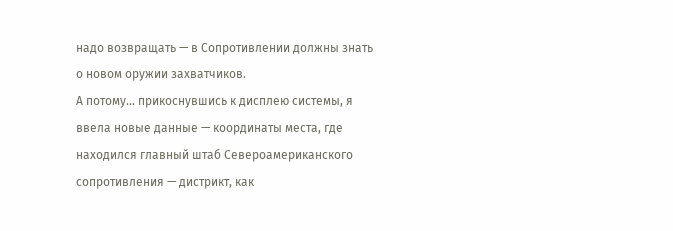надо возвращать — в Сопротивлении должны знать о новом оружии захватчиков.
А потому… прикоснувшись к дисплею системы, я ввела новые данные — координаты места, где находился главный штаб Североамериканского сопротивления — дистрикт, как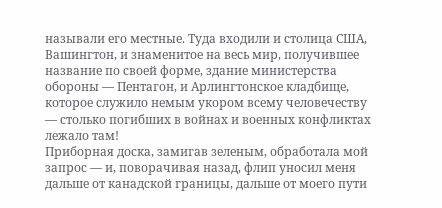называли его местные. Туда входили и столица США, Вашингтон, и знаменитое на весь мир, получившее название по своей форме, здание министерства обороны — Пентагон, и Арлингтонское кладбище, которое служило немым укором всему человечеству — столько погибших в войнах и военных конфликтах лежало там!
Приборная доска, замигав зеленым, обработала мой запрос — и, поворачивая назад, флип уносил меня дальше от канадской границы, дальше от моего пути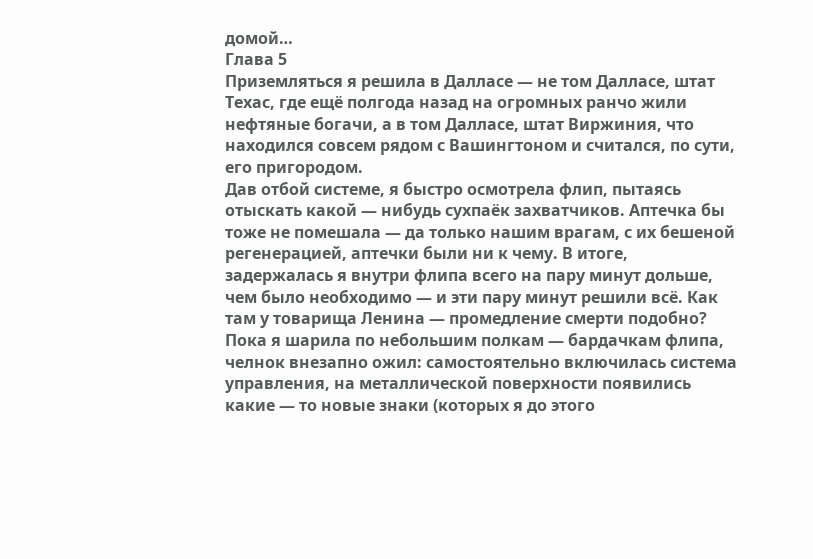домой…
Глава 5
Приземляться я решила в Далласе — не том Далласе, штат Техас, где ещё полгода назад на огромных ранчо жили нефтяные богачи, а в том Далласе, штат Виржиния, что находился совсем рядом с Вашингтоном и считался, по сути, его пригородом.
Дав отбой системе, я быстро осмотрела флип, пытаясь отыскать какой — нибудь сухпаёк захватчиков. Аптечка бы тоже не помешала — да только нашим врагам, с их бешеной регенерацией, аптечки были ни к чему. В итоге, задержалась я внутри флипа всего на пару минут дольше, чем было необходимо — и эти пару минут решили всё. Как там у товарища Ленина — промедление смерти подобно?
Пока я шарила по небольшим полкам — бардачкам флипа, челнок внезапно ожил: самостоятельно включилась система управления, на металлической поверхности появились какие — то новые знаки (которых я до этого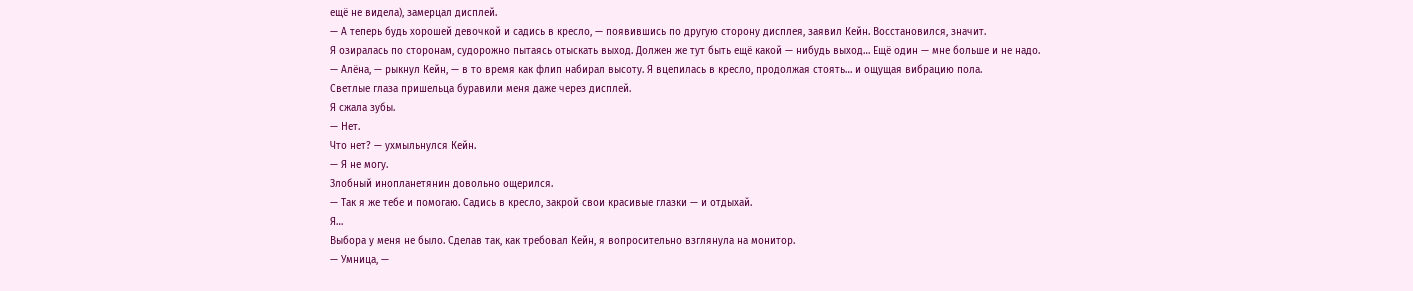ещё не видела), замерцал дисплей.
— А теперь будь хорошей девочкой и садись в кресло, — появившись по другую сторону дисплея, заявил Кейн. Восстановился, значит.
Я озиралась по сторонам, судорожно пытаясь отыскать выход. Должен же тут быть ещё какой — нибудь выход… Ещё один — мне больше и не надо.
— Алёна, — рыкнул Кейн, — в то время как флип набирал высоту. Я вцепилась в кресло, продолжая стоять… и ощущая вибрацию пола.
Светлые глаза пришельца буравили меня даже через дисплей.
Я сжала зубы.
— Нет.
Что нет? — ухмыльнулся Кейн.
— Я не могу.
Злобный инопланетянин довольно ощерился.
— Так я же тебе и помогаю. Садись в кресло, закрой свои красивые глазки — и отдыхай.
Я…
Выбора у меня не было. Сделав так, как требовал Кейн, я вопросительно взглянула на монитор.
— Умница, —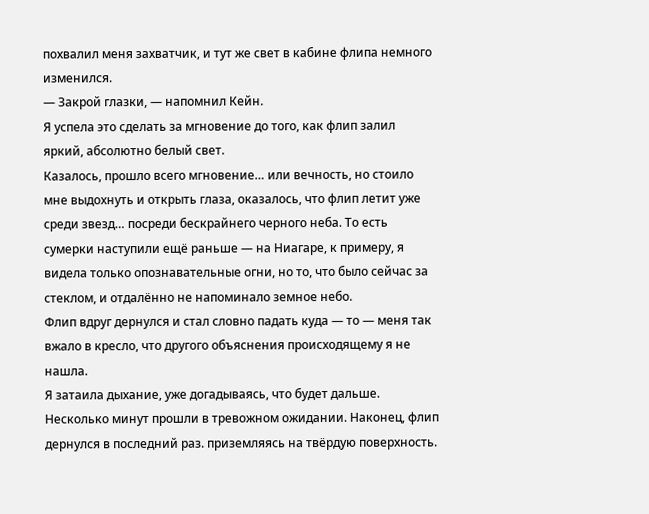похвалил меня захватчик, и тут же свет в кабине флипа немного изменился.
— Закрой глазки, — напомнил Кейн.
Я успела это сделать за мгновение до того, как флип залил яркий, абсолютно белый свет.
Казалось, прошло всего мгновение… или вечность, но стоило мне выдохнуть и открыть глаза, оказалось, что флип летит уже среди звезд… посреди бескрайнего черного неба. То есть сумерки наступили ещё раньше — на Ниагаре, к примеру, я видела только опознавательные огни, но то, что было сейчас за стеклом, и отдалённо не напоминало земное небо.
Флип вдруг дернулся и стал словно падать куда — то — меня так вжало в кресло, что другого объяснения происходящему я не нашла.
Я затаила дыхание, уже догадываясь, что будет дальше. Несколько минут прошли в тревожном ожидании. Наконец, флип дернулся в последний раз. приземляясь на твёрдую поверхность.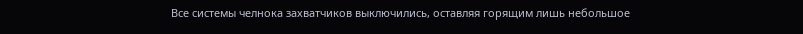Все системы челнока захватчиков выключились, оставляя горящим лишь небольшое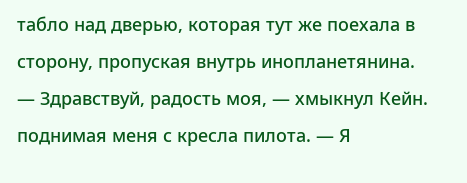табло над дверью, которая тут же поехала в сторону, пропуская внутрь инопланетянина.
— Здравствуй, радость моя, — хмыкнул Кейн. поднимая меня с кресла пилота. — Я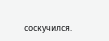соскучился.